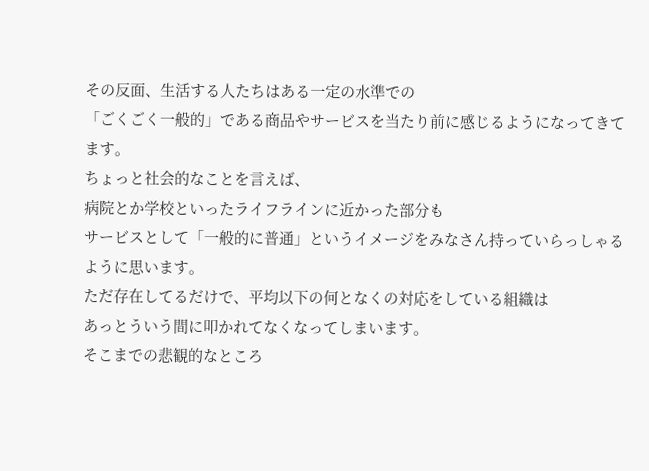その反面、生活する人たちはある一定の水準での
「ごくごく一般的」である商品やサービスを当たり前に感じるようになってきてます。
ちょっと社会的なことを言えば、
病院とか学校といったライフラインに近かった部分も
サービスとして「一般的に普通」というイメージをみなさん持っていらっしゃるように思います。
ただ存在してるだけで、平均以下の何となくの対応をしている組織は
あっとういう間に叩かれてなくなってしまいます。
そこまでの悲観的なところ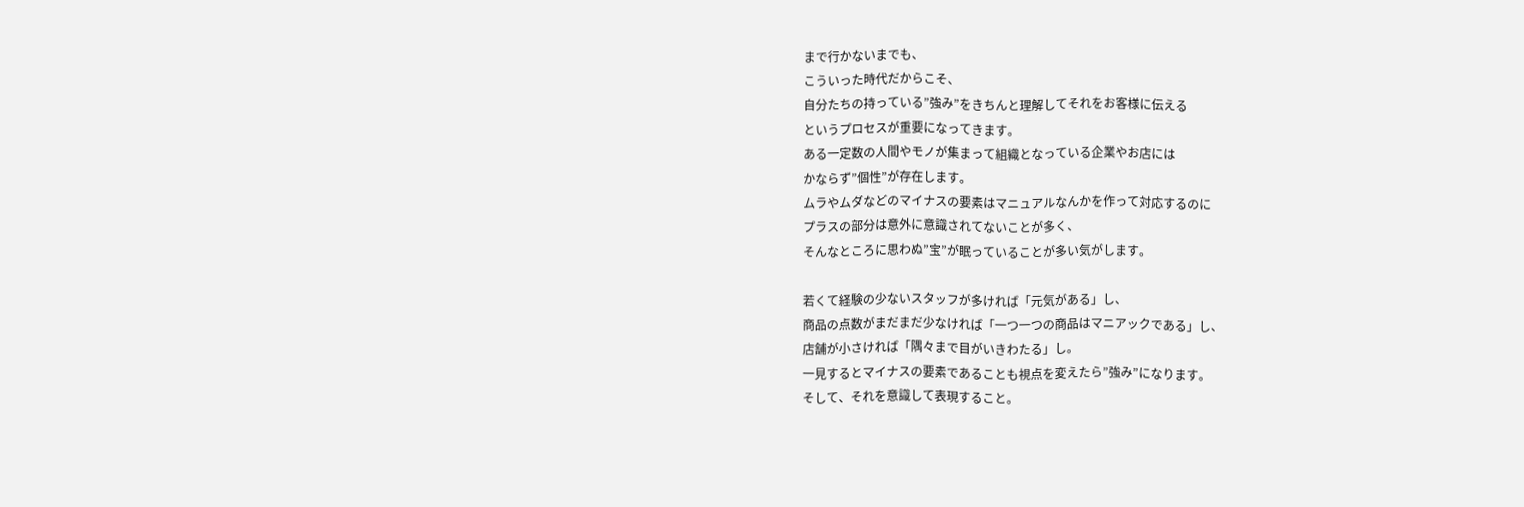まで行かないまでも、
こういった時代だからこそ、
自分たちの持っている”強み”をきちんと理解してそれをお客様に伝える
というプロセスが重要になってきます。
ある一定数の人間やモノが集まって組織となっている企業やお店には
かならず”個性”が存在します。
ムラやムダなどのマイナスの要素はマニュアルなんかを作って対応するのに
プラスの部分は意外に意識されてないことが多く、
そんなところに思わぬ”宝”が眠っていることが多い気がします。

若くて経験の少ないスタッフが多ければ「元気がある」し、
商品の点数がまだまだ少なければ「一つ一つの商品はマニアックである」し、
店舗が小さければ「隅々まで目がいきわたる」し。
一見するとマイナスの要素であることも視点を変えたら”強み”になります。
そして、それを意識して表現すること。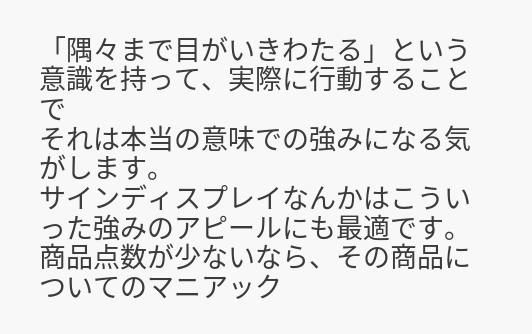「隅々まで目がいきわたる」という意識を持って、実際に行動することで
それは本当の意味での強みになる気がします。
サインディスプレイなんかはこういった強みのアピールにも最適です。
商品点数が少ないなら、その商品についてのマニアック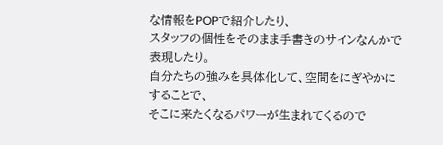な情報をPOPで紹介したり、
スタッフの個性をそのまま手書きのサインなんかで表現したり。
自分たちの強みを具体化して、空間をにぎやかにすることで、
そこに来たくなるパワーが生まれてくるので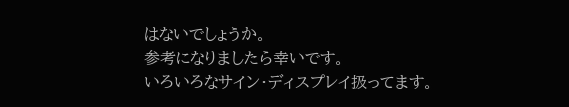はないでしょうか。
参考になりましたら幸いです。
いろいろなサイン・ディスプレイ扱ってます。